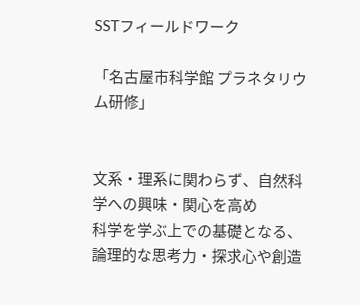SSTフィールドワーク

「名古屋市科学館 プラネタリウム研修」


文系・理系に関わらず、自然科学への興味・関心を高め
科学を学ぶ上での基礎となる、論理的な思考力・探求心や創造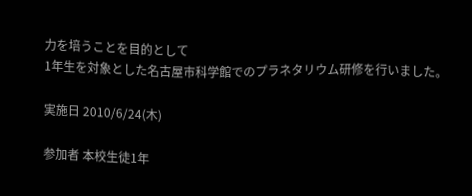力を培うことを目的として
1年生を対象とした名古屋市科学館でのプラネタリウム研修を行いました。

実施日 2010/6/24(木)

参加者 本校生徒1年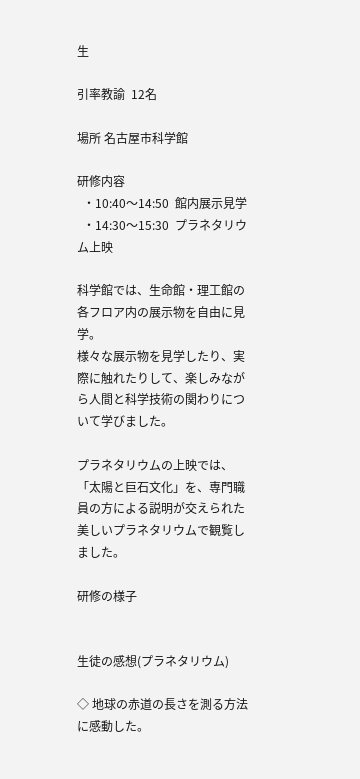生

引率教諭  12名

場所 名古屋市科学館

研修内容
  ・10:40〜14:50  館内展示見学
  ・14:30〜15:30  プラネタリウム上映

科学館では、生命館・理工館の各フロア内の展示物を自由に見学。
様々な展示物を見学したり、実際に触れたりして、楽しみながら人間と科学技術の関わりについて学びました。

プラネタリウムの上映では、「太陽と巨石文化」を、専門職員の方による説明が交えられた美しいプラネタリウムで観覧しました。

研修の様子


生徒の感想(プラネタリウム)

◇ 地球の赤道の長さを測る方法に感動した。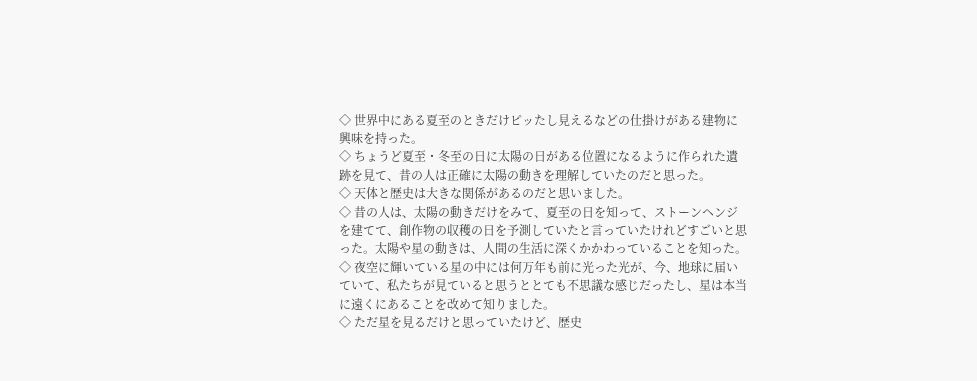◇ 世界中にある夏至のときだけピッたし見えるなどの仕掛けがある建物に興味を持った。
◇ ちょうど夏至・冬至の日に太陽の日がある位置になるように作られた遺跡を見て、昔の人は正確に太陽の動きを理解していたのだと思った。
◇ 天体と歴史は大きな関係があるのだと思いました。
◇ 昔の人は、太陽の動きだけをみて、夏至の日を知って、ストーンヘンジを建てて、創作物の収穫の日を予測していたと言っていたけれどすごいと思った。太陽や星の動きは、人間の生活に深くかかわっていることを知った。
◇ 夜空に輝いている星の中には何万年も前に光った光が、今、地球に届いていて、私たちが見ていると思うととても不思議な感じだったし、星は本当に遠くにあることを改めて知りました。
◇ ただ星を見るだけと思っていたけど、歴史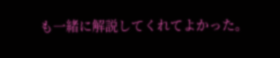も一緒に解説してくれてよかった。